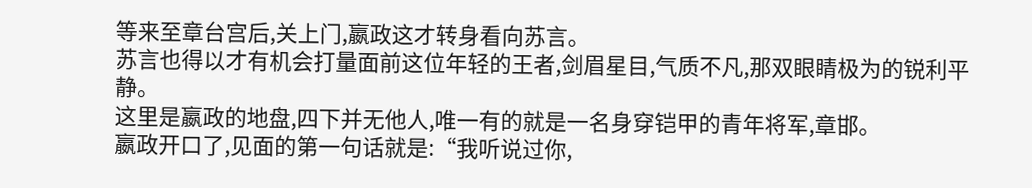等来至章台宫后,关上门,嬴政这才转身看向苏言。
苏言也得以才有机会打量面前这位年轻的王者,剑眉星目,气质不凡,那双眼睛极为的锐利平静。
这里是嬴政的地盘,四下并无他人,唯一有的就是一名身穿铠甲的青年将军,章邯。
嬴政开口了,见面的第一句话就是:“我听说过你,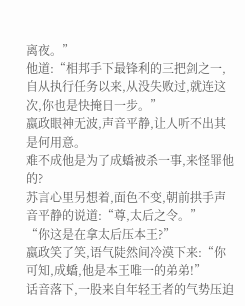离夜。”
他道:“相邦手下最锋利的三把剑之一,自从执行任务以来,从没失败过,就连这次,你也是快掩日一步。”
嬴政眼神无波,声音平静,让人听不出其是何用意。
难不成他是为了成蟜被杀一事,来怪罪他的?
苏言心里另想着,面色不变,朝前拱手声音平静的说道:“尊,太后之令。”
“你这是在拿太后压本王?”
嬴政笑了笑,语气陡然间冷漠下来:“你可知,成蟜,他是本王唯一的弟弟!”
话音落下,一股来自年轻王者的气势压迫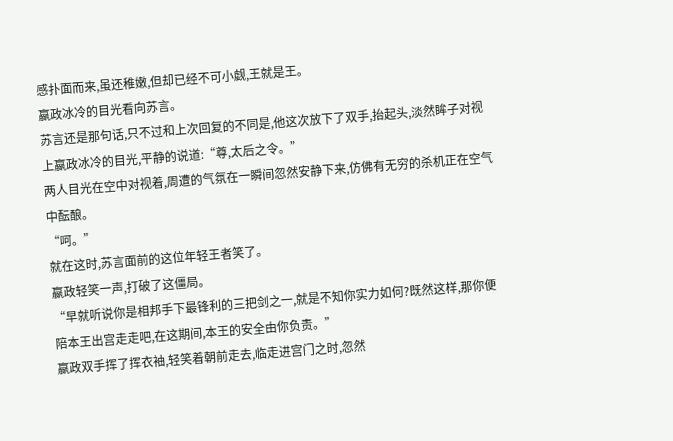感扑面而来,虽还稚嫩,但却已经不可小觑,王就是王。
嬴政冰冷的目光看向苏言。
苏言还是那句话,只不过和上次回复的不同是,他这次放下了双手,抬起头,淡然眸子对视上嬴政冰冷的目光,平静的说道:“尊,太后之令。”
两人目光在空中对视着,周遭的气氛在一瞬间忽然安静下来,仿佛有无穷的杀机正在空气中酝酿。
“呵。”
就在这时,苏言面前的这位年轻王者笑了。
嬴政轻笑一声,打破了这僵局。
“早就听说你是相邦手下最锋利的三把剑之一,就是不知你实力如何?既然这样,那你便陪本王出宫走走吧,在这期间,本王的安全由你负责。”
嬴政双手挥了挥衣袖,轻笑着朝前走去,临走进宫门之时,忽然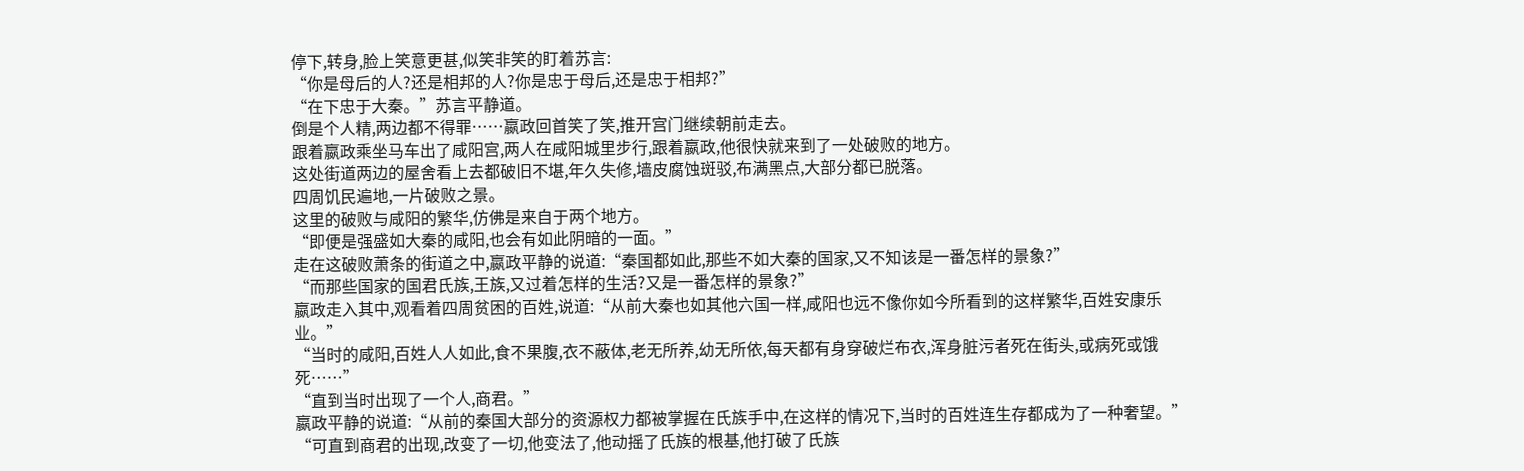停下,转身,脸上笑意更甚,似笑非笑的盯着苏言:
“你是母后的人?还是相邦的人?你是忠于母后,还是忠于相邦?”
“在下忠于大秦。”苏言平静道。
倒是个人精,两边都不得罪……嬴政回首笑了笑,推开宫门继续朝前走去。
跟着嬴政乘坐马车出了咸阳宫,两人在咸阳城里步行,跟着嬴政,他很快就来到了一处破败的地方。
这处街道两边的屋舍看上去都破旧不堪,年久失修,墙皮腐蚀斑驳,布满黑点,大部分都已脱落。
四周饥民遍地,一片破败之景。
这里的破败与咸阳的繁华,仿佛是来自于两个地方。
“即便是强盛如大秦的咸阳,也会有如此阴暗的一面。”
走在这破败萧条的街道之中,嬴政平静的说道:“秦国都如此,那些不如大秦的国家,又不知该是一番怎样的景象?”
“而那些国家的国君氏族,王族,又过着怎样的生活?又是一番怎样的景象?”
嬴政走入其中,观看着四周贫困的百姓,说道:“从前大秦也如其他六国一样,咸阳也远不像你如今所看到的这样繁华,百姓安康乐业。”
“当时的咸阳,百姓人人如此,食不果腹,衣不蔽体,老无所养,幼无所依,每天都有身穿破烂布衣,浑身脏污者死在街头,或病死或饿死……”
“直到当时出现了一个人,商君。”
嬴政平静的说道:“从前的秦国大部分的资源权力都被掌握在氏族手中,在这样的情况下,当时的百姓连生存都成为了一种奢望。”
“可直到商君的出现,改变了一切,他变法了,他动摇了氏族的根基,他打破了氏族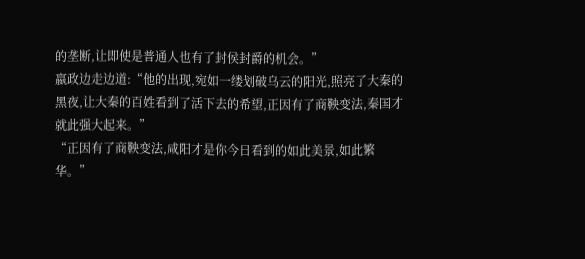的垄断,让即使是普通人也有了封侯封爵的机会。”
嬴政边走边道:“他的出现,宛如一缕划破乌云的阳光,照亮了大秦的黑夜,让大秦的百姓看到了活下去的希望,正因有了商鞅变法,秦国才就此强大起来。”
“正因有了商鞅变法,咸阳才是你今日看到的如此美景,如此繁华。”